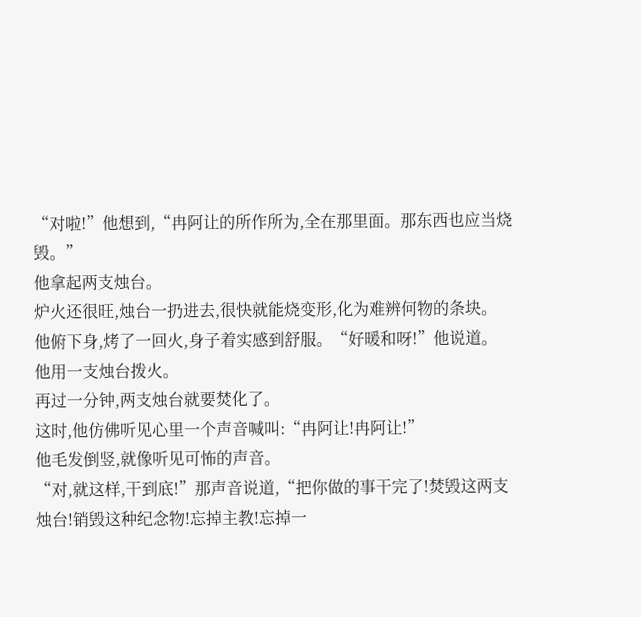“对啦!”他想到,“冉阿让的所作所为,全在那里面。那东西也应当烧毁。”
他拿起两支烛台。
炉火还很旺,烛台一扔进去,很快就能烧变形,化为难辨何物的条块。
他俯下身,烤了一回火,身子着实感到舒服。“好暖和呀!”他说道。
他用一支烛台拨火。
再过一分钟,两支烛台就要焚化了。
这时,他仿佛听见心里一个声音喊叫:“冉阿让!冉阿让!”
他毛发倒竖,就像听见可怖的声音。
“对,就这样,干到底!”那声音说道,“把你做的事干完了!焚毁这两支烛台!销毁这种纪念物!忘掉主教!忘掉一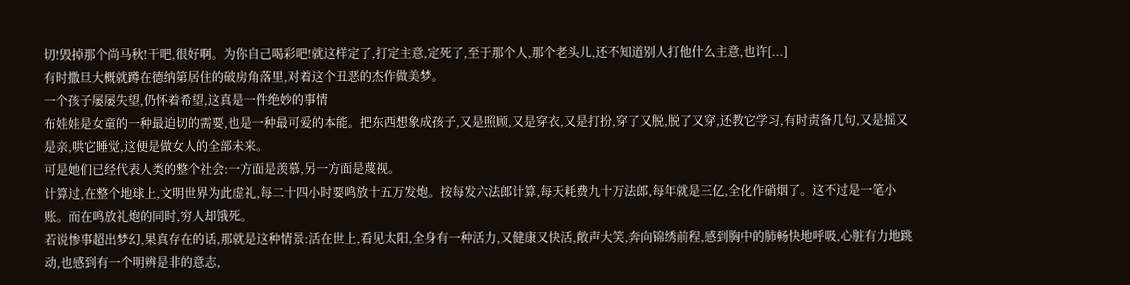切!毁掉那个尚马秋!干吧,很好啊。为你自己喝彩吧!就这样定了,打定主意,定死了,至于那个人,那个老头儿,还不知道别人打他什么主意,也许[...]
有时撒旦大概就蹲在德纳第居住的破房角落里,对着这个丑恶的杰作做美梦。
一个孩子屡屡失望,仍怀着希望,这真是一件绝妙的事情
布娃娃是女童的一种最迫切的需要,也是一种最可爱的本能。把东西想象成孩子,又是照顾,又是穿衣,又是打扮,穿了又脱,脱了又穿,还教它学习,有时责备几句,又是摇又是亲,哄它睡觉,这便是做女人的全部未来。
可是她们已经代表人类的整个社会:一方面是羡慕,另一方面是蔑视。
计算过,在整个地球上,文明世界为此虚礼,每二十四小时要鸣放十五万发炮。按每发六法郎计算,每天耗费九十万法郎,每年就是三亿,全化作硝烟了。这不过是一笔小账。而在鸣放礼炮的同时,穷人却饿死。
若说惨事超出梦幻,果真存在的话,那就是这种情景:活在世上,看见太阳,全身有一种活力,又健康又快活,敞声大笑,奔向锦绣前程,感到胸中的肺畅快地呼吸,心脏有力地跳动,也感到有一个明辨是非的意志,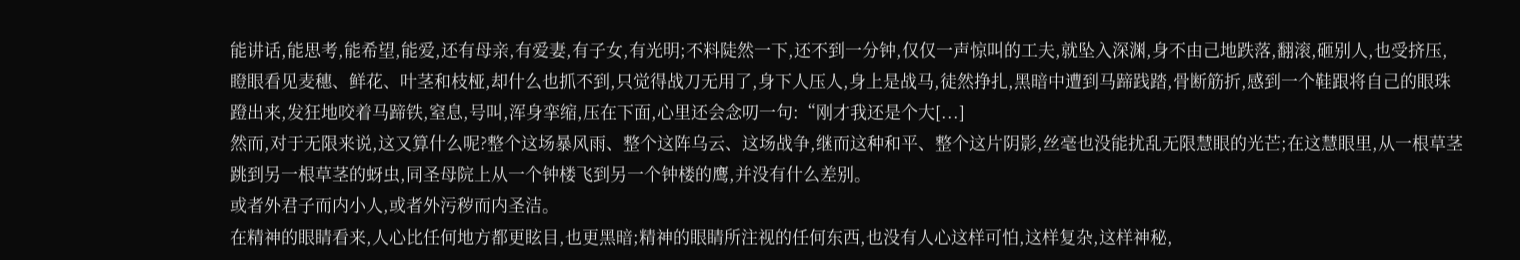能讲话,能思考,能希望,能爱,还有母亲,有爱妻,有子女,有光明;不料陡然一下,还不到一分钟,仅仅一声惊叫的工夫,就坠入深渊,身不由己地跌落,翻滚,砸别人,也受挤压,瞪眼看见麦穗、鲜花、叶茎和枝桠,却什么也抓不到,只觉得战刀无用了,身下人压人,身上是战马,徒然挣扎,黑暗中遭到马蹄践踏,骨断筋折,感到一个鞋跟将自己的眼珠蹬出来,发狂地咬着马蹄铁,窒息,号叫,浑身挛缩,压在下面,心里还会念叨一句:“刚才我还是个大[...]
然而,对于无限来说,这又算什么呢?整个这场暴风雨、整个这阵乌云、这场战争,继而这种和平、整个这片阴影,丝毫也没能扰乱无限慧眼的光芒;在这慧眼里,从一根草茎跳到另一根草茎的蚜虫,同圣母院上从一个钟楼飞到另一个钟楼的鹰,并没有什么差别。
或者外君子而内小人,或者外污秽而内圣洁。
在精神的眼睛看来,人心比任何地方都更眩目,也更黑暗;精神的眼睛所注视的任何东西,也没有人心这样可怕,这样复杂,这样神秘,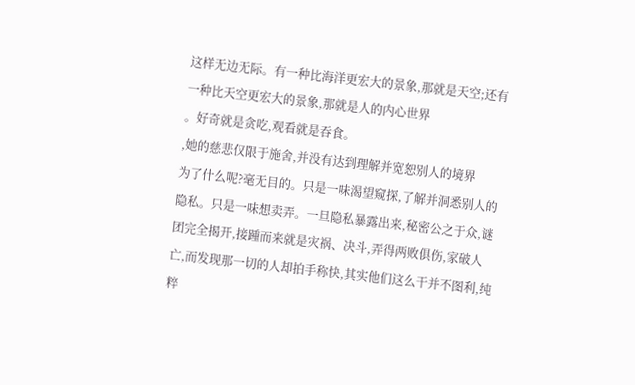这样无边无际。有一种比海洋更宏大的景象,那就是天空;还有一种比天空更宏大的景象,那就是人的内心世界
。好奇就是贪吃,观看就是吞食。
,她的慈悲仅限于施舍,并没有达到理解并宽恕别人的境界
为了什么呢?毫无目的。只是一味渴望窥探,了解并洞悉别人的隐私。只是一味想卖弄。一旦隐私暴露出来,秘密公之于众,谜团完全揭开,接踵而来就是灾祸、决斗,弄得两败俱伤,家破人亡,而发现那一切的人却拍手称快,其实他们这么干并不图利,纯粹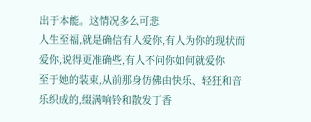出于本能。这情况多么可悲
人生至福,就是确信有人爱你,有人为你的现状而爱你,说得更准确些,有人不问你如何就爱你
至于她的装束,从前那身仿佛由快乐、轻狂和音乐织成的,缀满响铃和散发丁香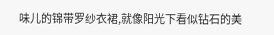味儿的锦带罗纱衣裙,就像阳光下看似钻石的美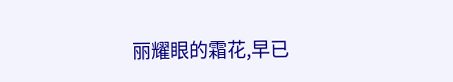丽耀眼的霜花,早已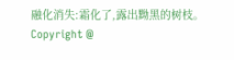融化消失:霜化了,露出黝黑的树枝。
Copyright @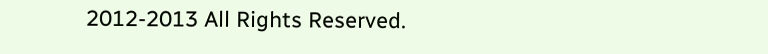2012-2013 All Rights Reserved.